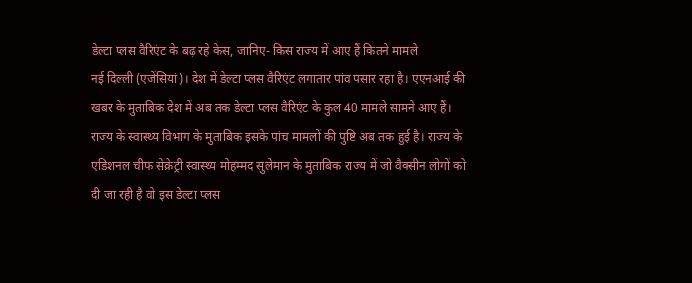डेल्टा प्लस वैरिएंट के बढ़ रहे केस, जानिए- किस राज्य में आए हैं कितने मामले
नई दिल्ली (एजेंसियां)। देश में डेल्टा प्लस वैरिएंट लगातार पांव पसार रहा है। एएनआई की खबर के मुताबिक देश में अब तक डेल्टा प्लस वैरिएंट के कुल 40 मामले सामने आए हैं। राज्य के स्वास्थ्य विभाग के मुताबिक इसके पांच मामलों की पुष्टि अब तक हुई है। राज्य के एडिशनल चीफ सेक्रेट्री स्वास्थ्य मोहम्मद सुलेमान के मुताबिक राज्य में जो वैक्सीन लोगों को दी जा रही है वो इस डेल्टा प्लस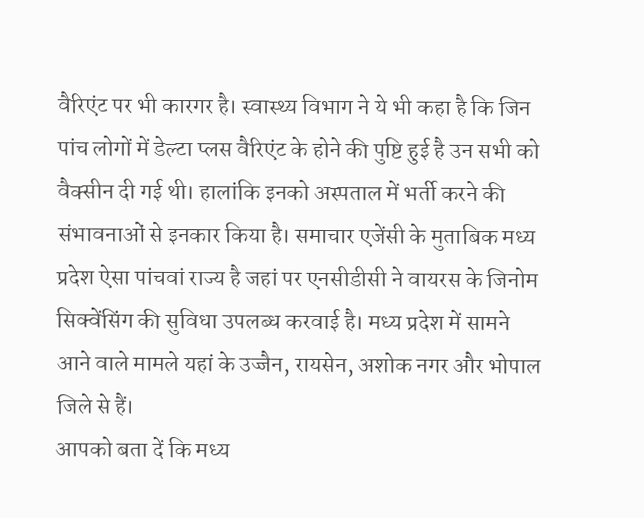वैरिएंट पर भी कारगर है। स्वास्थ्य विभाग ने ये भी कहा है कि जिन पांच लोगों में डेल्टा प्लस वैरिएंट के होने की पुष्टि हुई है उन सभी को वैक्सीन दी गई थी। हालांकि इनको अस्पताल में भर्ती करने की संभावनाओं से इनकार किया है। समाचार एजेंसी के मुताबिक मध्य प्रदेश ऐसा पांचवां राज्य है जहां पर एनसीडीसी ने वायरस के जिनोम सिक्वेंसिंग की सुविधा उपलब्ध करवाई है। मध्य प्रदेश में सामने आने वाले मामले यहां के उज्जैन, रायसेन, अशोक नगर और भोपाल जिले से हैं।
आपको बता दें कि मध्य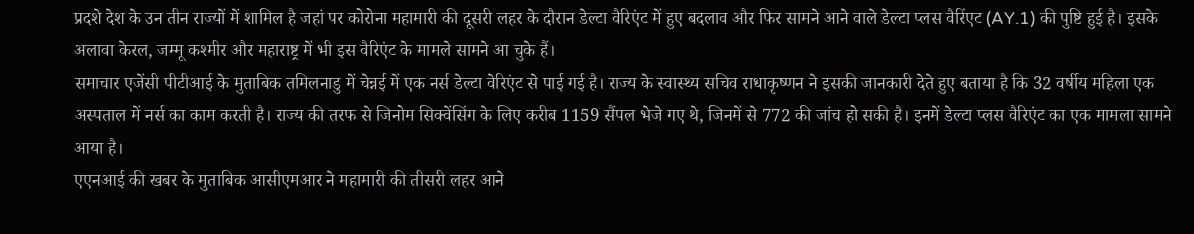प्रदशे देश के उन तीन राज्यों में शामिल है जहां पर कोरोना महामारी की दूसरी लहर के दौरान डेल्टा वैरिएंट में हुए बदलाव और फिर सामने आने वाले डेल्टा प्लस वैरिंएट (AY.1) की पुष्टि हुई है। इसके अलावा केरल, जम्मू कश्मीर और महाराष्ट्र में भी इस वैरिएंट के मामले सामने आ चुके हैं।
समाचार एजेंसी पीटीआई के मुताबिक तमिलनाडु में चेन्नई में एक नर्स डेल्टा वेरिएंट से पाई गई है। राज्य के स्वास्थ्य सचिव राधाकृष्णन ने इसकी जानकारी देते हुए बताया है कि 32 वर्षीय महिला एक अस्पताल में नर्स का काम करती है। राज्य की तरफ से जिनोम सिक्वेंसिंग के लिए करीब 1159 सैंपल भेजे गए थे, जिनमें से 772 की जांच हो सकी है। इनमें डेल्टा प्लस वैरिएंट का एक मामला सामने आया है।
एएनआई की खबर के मुताबिक आसीएमआर ने महामारी की तीसरी लहर आने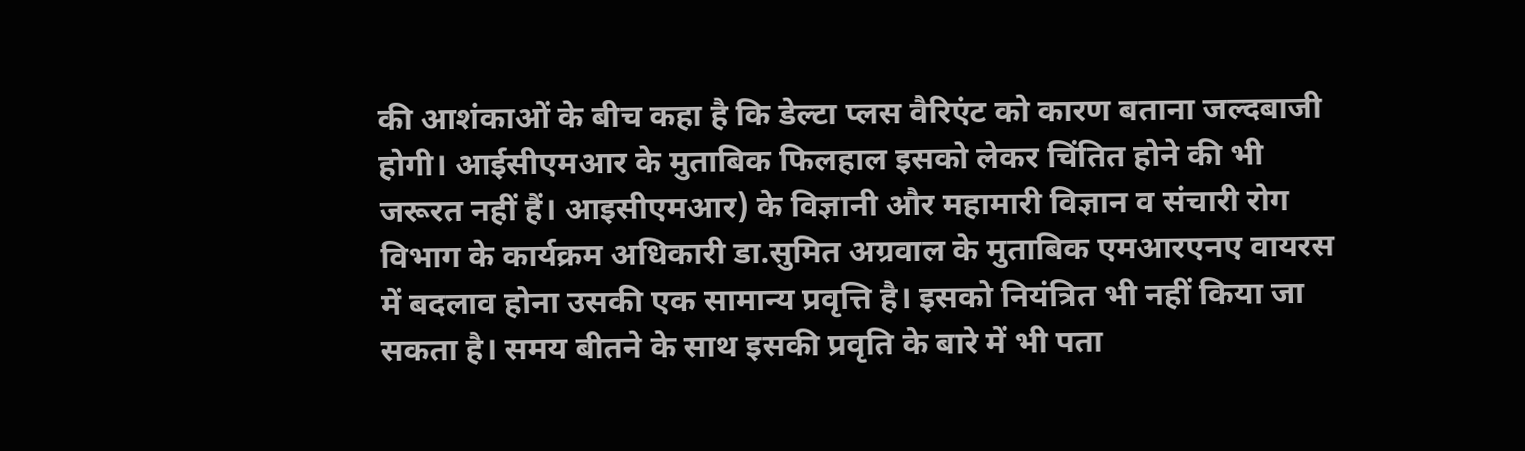की आशंकाओं के बीच कहा है कि डेल्टा प्लस वैरिएंट को कारण बताना जल्दबाजी होगी। आईसीएमआर के मुताबिक फिलहाल इसको लेकर चिंतित होने की भी जरूरत नहीं हैं। आइसीएमआर) के विज्ञानी और महामारी विज्ञान व संचारी रोग विभाग के कार्यक्रम अधिकारी डा.सुमित अग्रवाल के मुताबिक एमआरएनए वायरस में बदलाव होना उसकी एक सामान्य प्रवृत्ति है। इसको नियंत्रित भी नहीं किया जा सकता है। समय बीतने के साथ इसकी प्रवृति के बारे में भी पता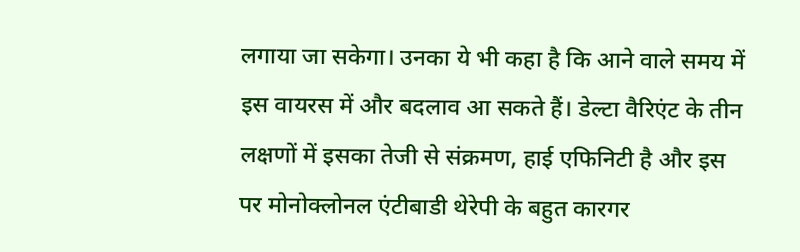लगाया जा सकेगा। उनका ये भी कहा है कि आने वाले समय में इस वायरस में और बदलाव आ सकते हैं। डेल्टा वैरिएंट के तीन लक्षणों में इसका तेजी से संक्रमण, हाई एफिनिटी है और इस पर मोनोक्लोनल एंटीबाडी थेरेपी के बहुत कारगर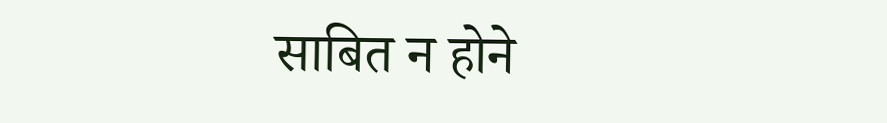साबित न होने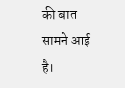की बात सामने आई है।